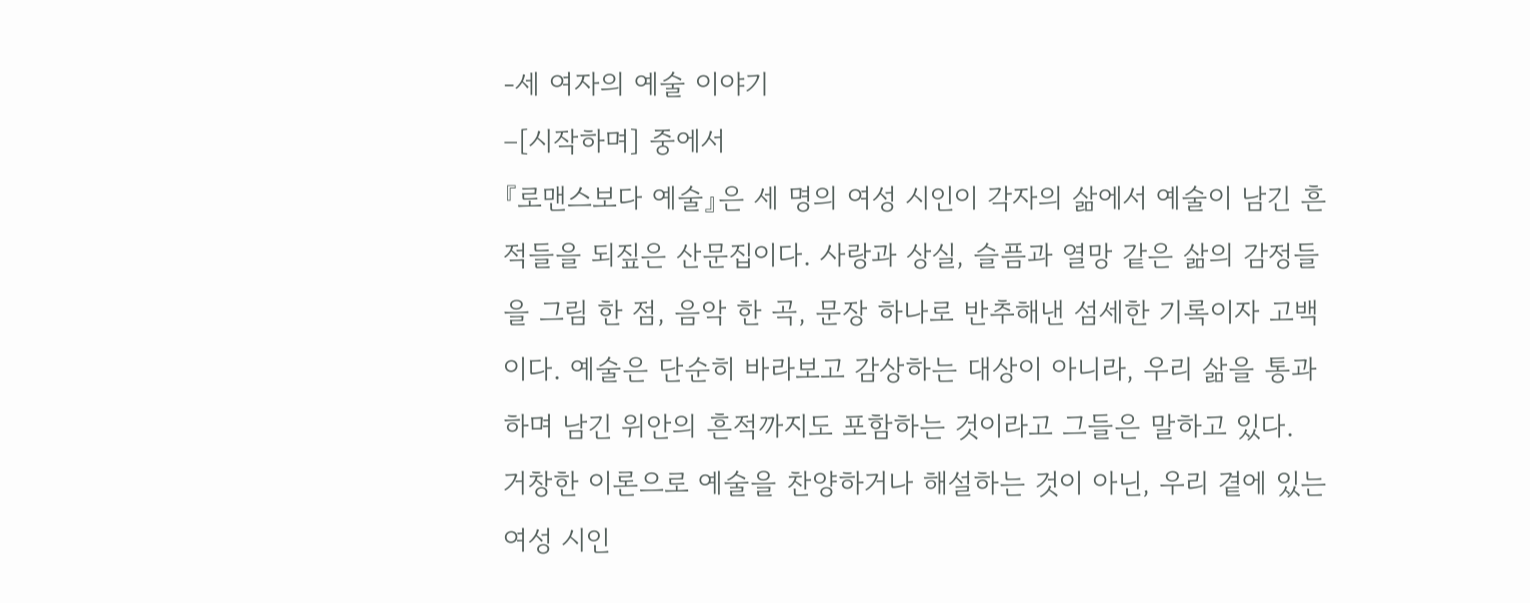-세 여자의 예술 이야기
–[시작하며] 중에서
『로맨스보다 예술』은 세 명의 여성 시인이 각자의 삶에서 예술이 남긴 흔적들을 되짚은 산문집이다. 사랑과 상실, 슬픔과 열망 같은 삶의 감정들을 그림 한 점, 음악 한 곡, 문장 하나로 반추해낸 섬세한 기록이자 고백이다. 예술은 단순히 바라보고 감상하는 대상이 아니라, 우리 삶을 통과하며 남긴 위안의 흔적까지도 포함하는 것이라고 그들은 말하고 있다.
거창한 이론으로 예술을 찬양하거나 해설하는 것이 아닌, 우리 곁에 있는 여성 시인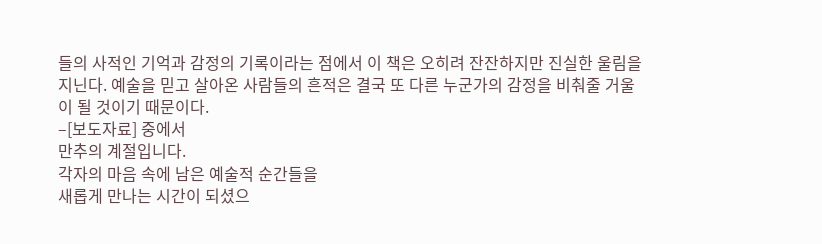들의 사적인 기억과 감정의 기록이라는 점에서 이 책은 오히려 잔잔하지만 진실한 울림을 지닌다. 예술을 믿고 살아온 사람들의 흔적은 결국 또 다른 누군가의 감정을 비춰줄 거울이 될 것이기 때문이다.
–[보도자료] 중에서
만추의 계절입니다.
각자의 마음 속에 남은 예술적 순간들을
새롭게 만나는 시간이 되셨으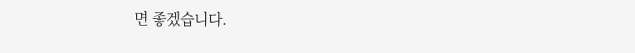면 좋겠습니다.